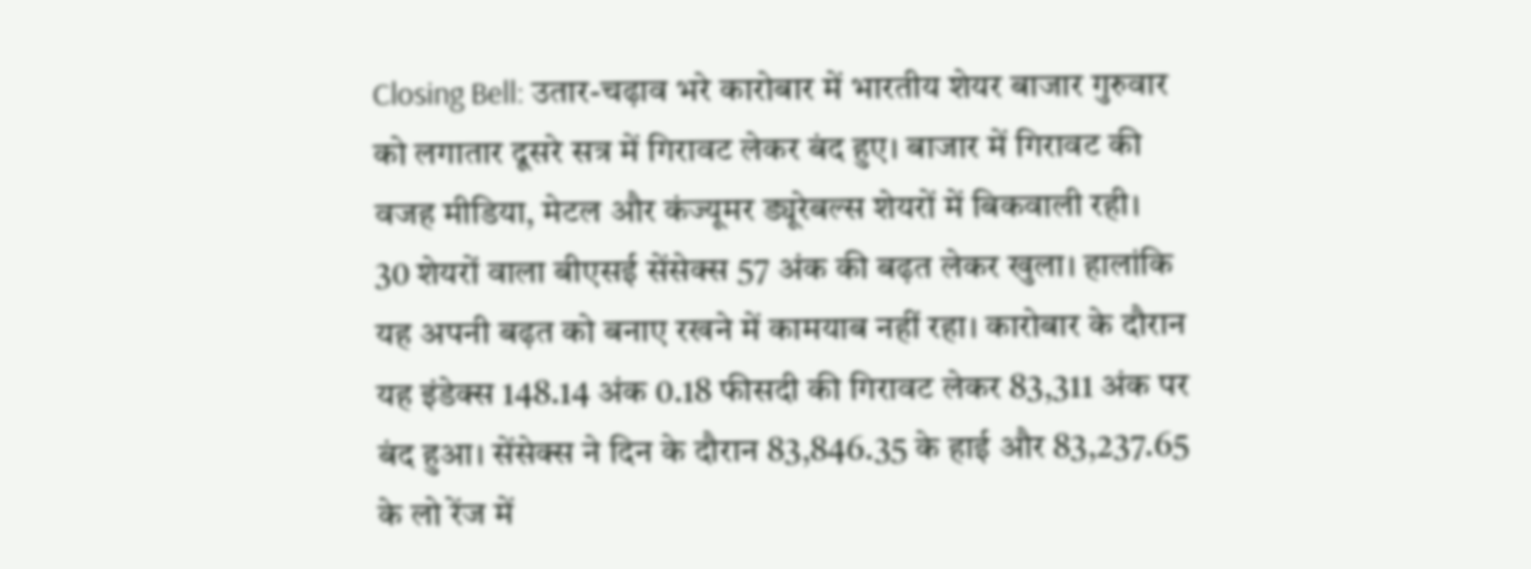Closing Bell: उतार-चढ़ाव भरे कारोबार में भारतीय शेयर बाजार गुरुवार को लगातार दूसरे सत्र में गिरावट लेकर बंद हुए। बाजार में गिरावट की वजह मीडिया, मेटल और कंज्यूमर ड्यूरेबल्स शेयरों में बिकवाली रही।
30 शेयरों वाला बीएसई सेंसेक्स 57 अंक की बढ़त लेकर खुला। हालांकि यह अपनी बढ़त को बनाए रखने में कामयाब नहीं रहा। कारोबार के दौरान यह इंडेक्स 148.14 अंक 0.18 फीसदी की गिरावट लेकर 83,311 अंक पर बंद हुआ। सेंसेक्स ने दिन के दौरान 83,846.35 के हाई और 83,237.65 के लो रेंज में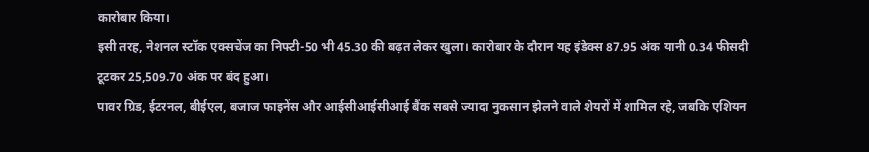कारोबार किया।
इसी तरह, नेशनल स्टॉक एक्सचेंज का निफ्टी-50 भी 45.30 की बढ़त लेकर खुला। कारोबार के दौरान यह इंडेक्स 87.95 अंक यानी 0.34 फीसदी टूटकर 25,509.70 अंक पर बंद हुआ।
पावर ग्रिड, ईटरनल, बीईएल, बजाज फाइनेंस और आईसीआईसीआई बैंक सबसे ज्यादा नुकसान झेलने वाले शेयरों में शामिल रहे, जबकि एशियन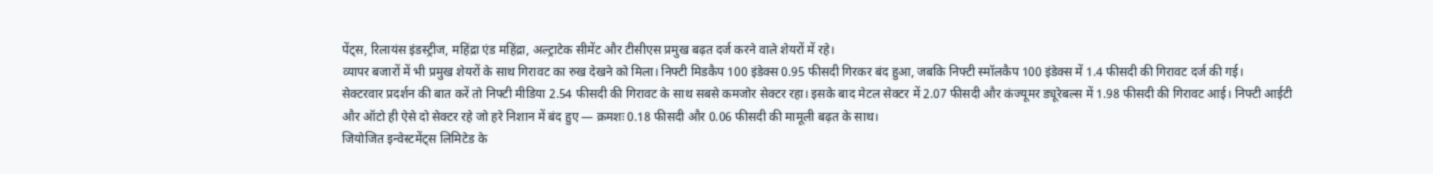पेंट्स, रिलायंस इंडस्ट्रीज, महिंद्रा एंड महिंद्रा, अल्ट्राटेक सीमेंट और टीसीएस प्रमुख बढ़त दर्ज करने वाले शेयरों में रहे।
व्यापर बजारों में भी प्रमुख शेयरों के साथ गिरावट का रुख देखने को मिला। निफ्टी मिडकैप 100 इंडेक्स 0.95 फीसदी गिरकर बंद हुआ, जबकि निफ्टी स्मॉलकैप 100 इंडेक्स में 1.4 फीसदी की गिरावट दर्ज की गई।
सेक्टरवार प्रदर्शन की बात करें तो निफ्टी मीडिया 2.54 फीसदी की गिरावट के साथ सबसे कमजोर सेक्टर रहा। इसके बाद मेटल सेक्टर में 2.07 फीसदी और कंज्यूमर ड्यूरेबल्स में 1.98 फीसदी की गिरावट आई। निफ्टी आईटी और ऑटो ही ऐसे दो सेक्टर रहे जो हरे निशान में बंद हुए — क्रमशः 0.18 फीसदी और 0.06 फीसदी की मामूली बढ़त के साथ।
जियोजित इन्वेस्टमेंट्स लिमिटेड के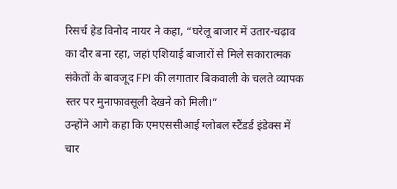रिसर्च हेड विनोद नायर ने कहा, “घरेलू बाजार में उतार-चढ़ाव का दौर बना रहा, जहां एशियाई बाजारों से मिले सकारात्मक संकेतों के बावजूद FPI की लगातार बिकवाली के चलते व्यापक स्तर पर मुनाफावसूली देखने को मिली।”
उन्होंने आगे कहा कि एमएससीआई ग्लोबल स्टैंडर्ड इंडेक्स में चार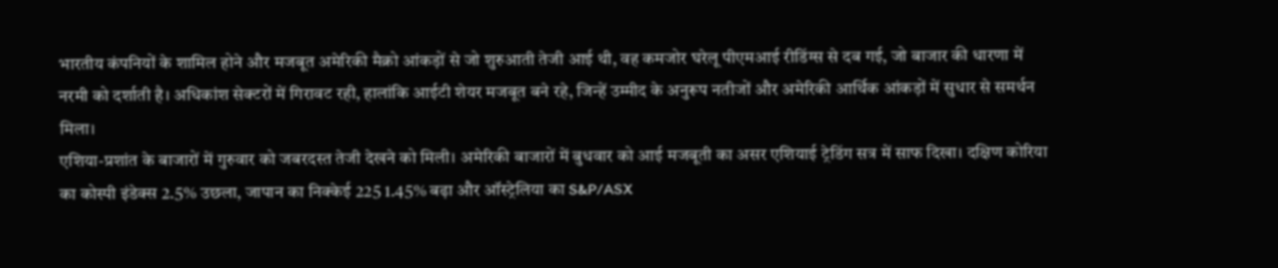भारतीय कंपनियों के शामिल होने और मजबूत अमेरिकी मैक्रो आंकड़ों से जो शुरुआती तेजी आई थी, वह कमजोर घरेलू पीएमआई रीडिंग्स से दब गई, जो बाजार की धारणा में नरमी को दर्शाती है। अधिकांश सेक्टरों में गिरावट रही, हालांकि आईटी शेयर मजबूत बने रहे, जिन्हें उम्मीद के अनुरूप नतीजों और अमेरिकी आर्थिक आंकड़ों में सुधार से समर्थन मिला।
एशिया-प्रशांत के बाजारों में गुरुवार को जबरदस्त तेजी देखने को मिली। अमेरिकी बाजारों में बुधवार को आई मजबूती का असर एशियाई ट्रेडिंग सत्र में साफ दिखा। दक्षिण कोरिया का कोस्पी इंडेक्स 2.5% उछला, जापान का निक्केई 225 1.45% बढ़ा और ऑस्ट्रेलिया का S&P/ASX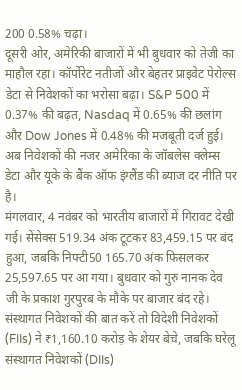200 0.58% चढ़ा।
दूसरी ओर, अमेरिकी बाजारों में भी बुधवार को तेजी का माहौल रहा। कॉर्पोरेट नतीजों और बेहतर प्राइवेट पेरोल्स डेटा से निवेशकों का भरोसा बढ़ा। S&P 500 में 0.37% की बढ़त, Nasdaq में 0.65% की छलांग और Dow Jones में 0.48% की मजबूती दर्ज हुई। अब निवेशकों की नजर अमेरिका के जॉबलेस क्लेम्स डेटा और यूके के बैंक ऑफ इंग्लैंड की ब्याज दर नीति पर है।
मंगलवार, 4 नवंबर को भारतीय बाजारों में गिरावट देखी गई। सेंसेक्स 519.34 अंक टूटकर 83,459.15 पर बंद हुआ, जबकि निफ्टी50 165.70 अंक फिसलकर 25,597.65 पर आ गया। बुधवार को गुरु नानक देव जी के प्रकाश गुरपुरब के मौके पर बाजार बंद रहे।
संस्थागत निवेशकों की बात करें तो विदेशी निवेशकों (FIIs) ने ₹1,160.10 करोड़ के शेयर बेचे, जबकि घरेलू संस्थागत निवेशकों (DIIs)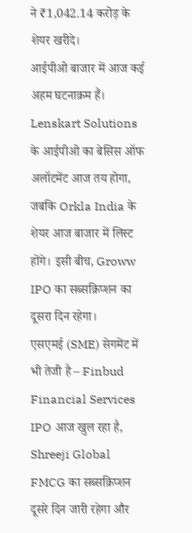ने ₹1,042.14 करोड़ के शेयर खरीदे।
आईपीओ बाजार में आज कई अहम घटनाक्रम हैं। Lenskart Solutions के आईपीओ का बेसिस ऑफ अलॉटमेंट आज तय होगा, जबकि Orkla India के शेयर आज बाजार में लिस्ट होंगे। इसी बीच, Groww IPO का सब्सक्रिप्शन का दूसरा दिन रहेगा।
एसएमई (SME) सेगमेंट में भी तेजी है – Finbud Financial Services IPO आज खुल रहा है, Shreeji Global FMCG का सब्सक्रिप्शन दूसरे दिन जारी रहेगा और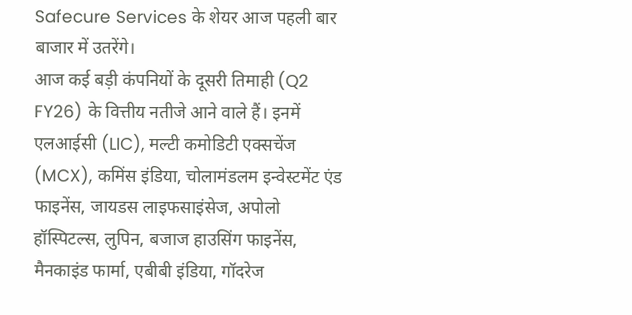Safecure Services के शेयर आज पहली बार बाजार में उतरेंगे।
आज कई बड़ी कंपनियों के दूसरी तिमाही (Q2 FY26) के वित्तीय नतीजे आने वाले हैं। इनमें एलआईसी (LIC), मल्टी कमोडिटी एक्सचेंज (MCX), कमिंस इंडिया, चोलामंडलम इन्वेस्टमेंट एंड फाइनेंस, जायडस लाइफसाइंसेज, अपोलो हॉस्पिटल्स, लुपिन, बजाज हाउसिंग फाइनेंस, मैनकाइंड फार्मा, एबीबी इंडिया, गॉदरेज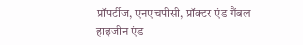प्रॉपर्टीज, एनएचपीसी, प्रॉक्टर एंड गैंबल हाइजीन एंड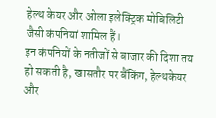हेल्थ केयर और ओला इलेक्ट्रिक मोबिलिटी जैसी कंपनियां शामिल हैं।
इन कंपनियों के नतीजों से बाजार की दिशा तय हो सकती है, खासतौर पर बैंकिंग, हेल्थकेयर और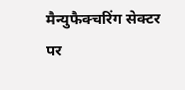मैन्युफैक्चरिंग सेक्टर पर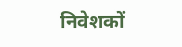निवेशकों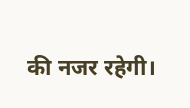की नजर रहेगी।